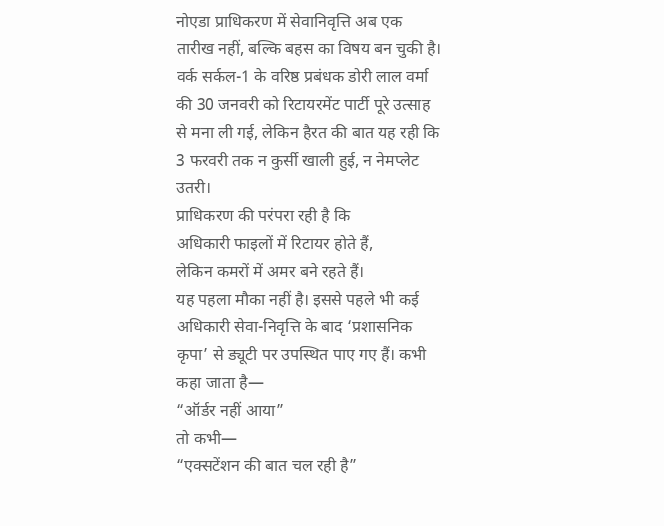नोएडा प्राधिकरण में सेवानिवृत्ति अब एक तारीख नहीं, बल्कि बहस का विषय बन चुकी है। वर्क सर्कल-1 के वरिष्ठ प्रबंधक डोरी लाल वर्मा की 30 जनवरी को रिटायरमेंट पार्टी पूरे उत्साह से मना ली गई, लेकिन हैरत की बात यह रही कि 3 फरवरी तक न कुर्सी खाली हुई, न नेमप्लेट उतरी।
प्राधिकरण की परंपरा रही है कि
अधिकारी फाइलों में रिटायर होते हैं,
लेकिन कमरों में अमर बने रहते हैं।
यह पहला मौका नहीं है। इससे पहले भी कई अधिकारी सेवा-निवृत्ति के बाद ‘प्रशासनिक कृपा’ से ड्यूटी पर उपस्थित पाए गए हैं। कभी कहा जाता है—
“ऑर्डर नहीं आया”
तो कभी—
“एक्सटेंशन की बात चल रही है”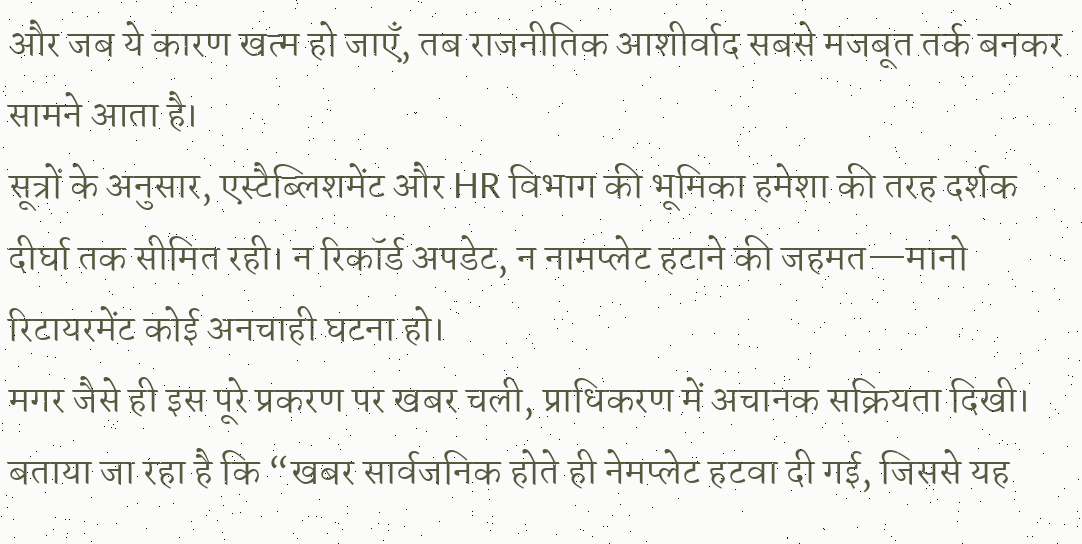और जब ये कारण खत्म हो जाएँ, तब राजनीतिक आशीर्वाद सबसे मजबूत तर्क बनकर सामने आता है।
सूत्रों के अनुसार, एस्टैब्लिशमेंट और HR विभाग की भूमिका हमेशा की तरह दर्शक दीर्घा तक सीमित रही। न रिकॉर्ड अपडेट, न नामप्लेट हटाने की जहमत—मानो रिटायरमेंट कोई अनचाही घटना हो।
मगर जैसे ही इस पूरे प्रकरण पर खबर चली, प्राधिकरण में अचानक सक्रियता दिखी।
बताया जा रहा है कि “खबर सार्वजनिक होते ही नेमप्लेट हटवा दी गई, जिससे यह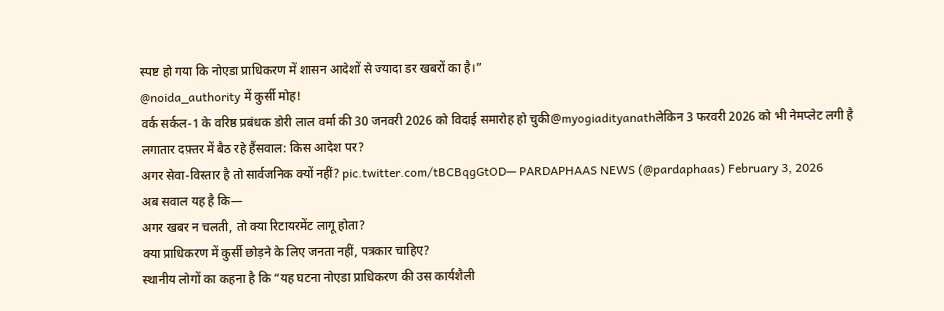स्पष्ट हो गया कि नोएडा प्राधिकरण में शासन आदेशों से ज्यादा डर खबरों का है।”
@noida_authority में कुर्सी मोह!
वर्क सर्कल-1 के वरिष्ठ प्रबंधक डोरी लाल वर्मा की 30 जनवरी 2026 को विदाई समारोह हो चुकी@myogiadityanathलेकिन 3 फरवरी 2026 को भी नेमप्लेट लगी है
लगातार दफ़्तर में बैठ रहे हैंसवाल: किस आदेश पर?
अगर सेवा-विस्तार है तो सार्वजनिक क्यों नहीं? pic.twitter.com/tBCBqgGtOD— PARDAPHAAS NEWS (@pardaphaas) February 3, 2026
अब सवाल यह है कि—
अगर खबर न चलती, तो क्या रिटायरमेंट लागू होता?
क्या प्राधिकरण में कुर्सी छोड़ने के लिए जनता नहीं, पत्रकार चाहिए?
स्थानीय लोगों का कहना है कि “यह घटना नोएडा प्राधिकरण की उस कार्यशैली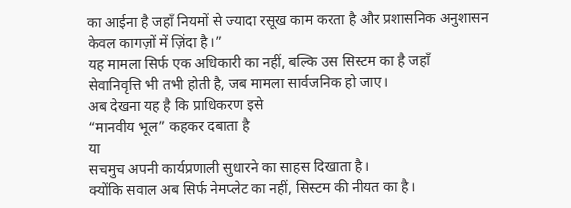का आईना है जहाँ नियमों से ज्यादा रसूख काम करता है और प्रशासनिक अनुशासन केवल कागज़ों में ज़िंदा है।”
यह मामला सिर्फ एक अधिकारी का नहीं, बल्कि उस सिस्टम का है जहाँ
सेवानिवृत्ति भी तभी होती है, जब मामला सार्वजनिक हो जाए।
अब देखना यह है कि प्राधिकरण इसे
“मानवीय भूल” कहकर दबाता है
या
सचमुच अपनी कार्यप्रणाली सुधारने का साहस दिखाता है।
क्योंकि सवाल अब सिर्फ नेमप्लेट का नहीं, सिस्टम की नीयत का है।